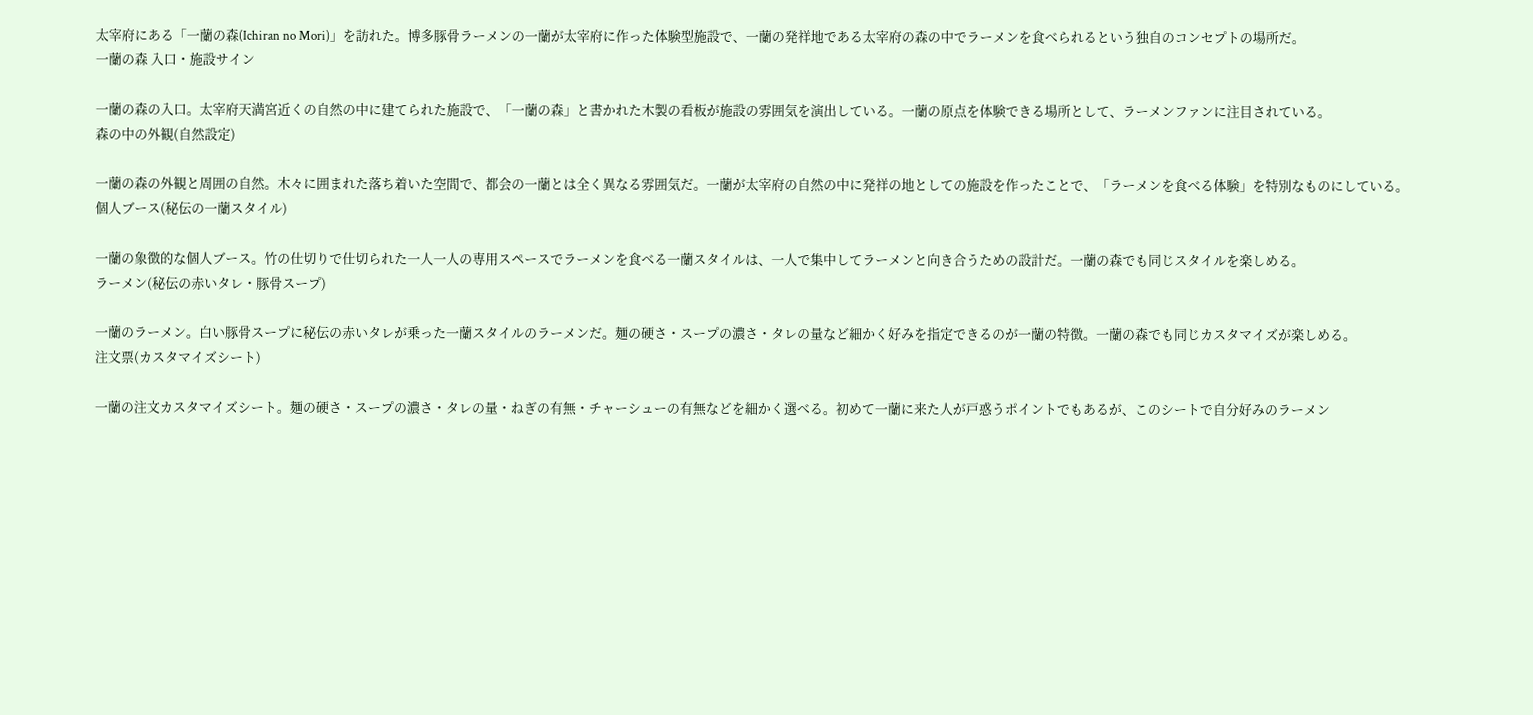太宰府にある「一蘭の森(Ichiran no Mori)」を訪れた。博多豚骨ラーメンの一蘭が太宰府に作った体験型施設で、一蘭の発祥地である太宰府の森の中でラーメンを食べられるという独自のコンセプトの場所だ。
一蘭の森 入口・施設サイン

一蘭の森の入口。太宰府天満宮近くの自然の中に建てられた施設で、「一蘭の森」と書かれた木製の看板が施設の雰囲気を演出している。一蘭の原点を体験できる場所として、ラーメンファンに注目されている。
森の中の外観(自然設定)

一蘭の森の外観と周囲の自然。木々に囲まれた落ち着いた空間で、都会の一蘭とは全く異なる雰囲気だ。一蘭が太宰府の自然の中に発祥の地としての施設を作ったことで、「ラーメンを食べる体験」を特別なものにしている。
個人ブース(秘伝の一蘭スタイル)

一蘭の象徴的な個人ブース。竹の仕切りで仕切られた一人一人の専用スペースでラーメンを食べる一蘭スタイルは、一人で集中してラーメンと向き合うための設計だ。一蘭の森でも同じスタイルを楽しめる。
ラーメン(秘伝の赤いタレ・豚骨スープ)

一蘭のラーメン。白い豚骨スープに秘伝の赤いタレが乗った一蘭スタイルのラーメンだ。麺の硬さ・スープの濃さ・タレの量など細かく好みを指定できるのが一蘭の特徴。一蘭の森でも同じカスタマイズが楽しめる。
注文票(カスタマイズシート)

一蘭の注文カスタマイズシート。麺の硬さ・スープの濃さ・タレの量・ねぎの有無・チャーシューの有無などを細かく選べる。初めて一蘭に来た人が戸惑うポイントでもあるが、このシートで自分好みのラーメン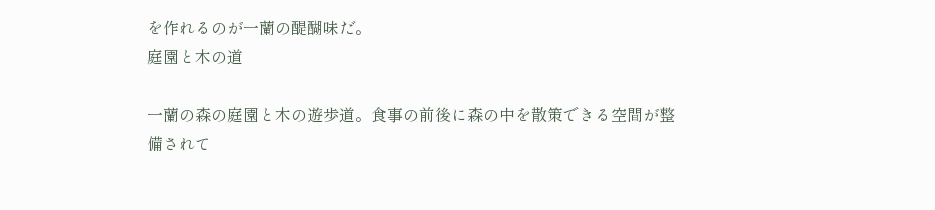を作れるのが一蘭の醍醐味だ。
庭園と木の道

一蘭の森の庭園と木の遊歩道。食事の前後に森の中を散策できる空間が整備されて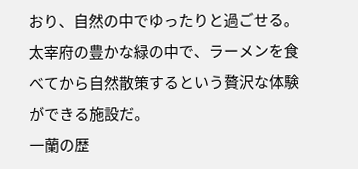おり、自然の中でゆったりと過ごせる。太宰府の豊かな緑の中で、ラーメンを食べてから自然散策するという贅沢な体験ができる施設だ。
一蘭の歴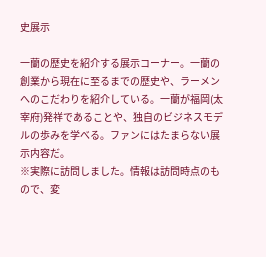史展示

一蘭の歴史を紹介する展示コーナー。一蘭の創業から現在に至るまでの歴史や、ラーメンへのこだわりを紹介している。一蘭が福岡(太宰府)発祥であることや、独自のビジネスモデルの歩みを学べる。ファンにはたまらない展示内容だ。
※実際に訪問しました。情報は訪問時点のもので、変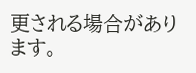更される場合があります。